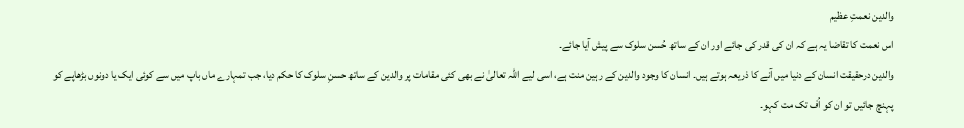والدین نعمتِ عظیم
اس نعمت کا تقاضا یہ ہے کہ ان کی قدر کی جائے اور ان کے ساتھ حُسن سلوک سے پیش آیا جائے۔
والدین درحقیقت انسان کے دنیا میں آنے کا ذریعہ ہوتے ہیں۔ انسان کا وجود والدین کے رہین منت ہے، اسی لیے اللہ تعالیٰ نے بھی کئی مقامات پر والدین کے ساتھ حسنِ سلوک کا حکم دیا، جب تمہارے ماں باپ میں سے کوئی ایک یا دونوں بڑھاپے کو پہنچ جائیں تو ان کو اُف تک مت کہو۔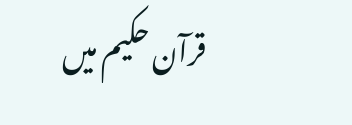قرآن حکیم میں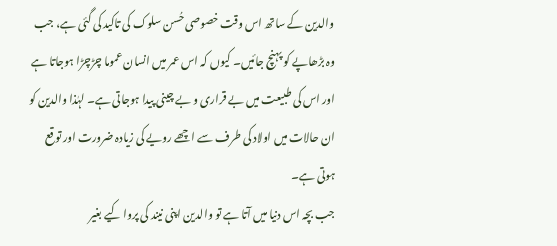والدین کے ساتھ اس وقت خصوصی حُسن سلوک کی تاکید کی گئی ہے، جب وہ بڑھاپے کو پہنچ جائیں۔ کیوں کہ اس عمر میں انسان عموما چڑچڑا ہوجاتا ہے اور اس کی طبیعت میں بے قراری و بے چینی پیدا ہوجاتی ہے۔ لہٰذا والدین کو ان حالات میں اولاد کی طرف سے اچھے رویے کی زیادہ ضرورت اور توقع ہوتی ہے۔
جب بچہ اس دنیا میں آتا ہے تو والدین اپنی نیند کی پروا کیے بغیر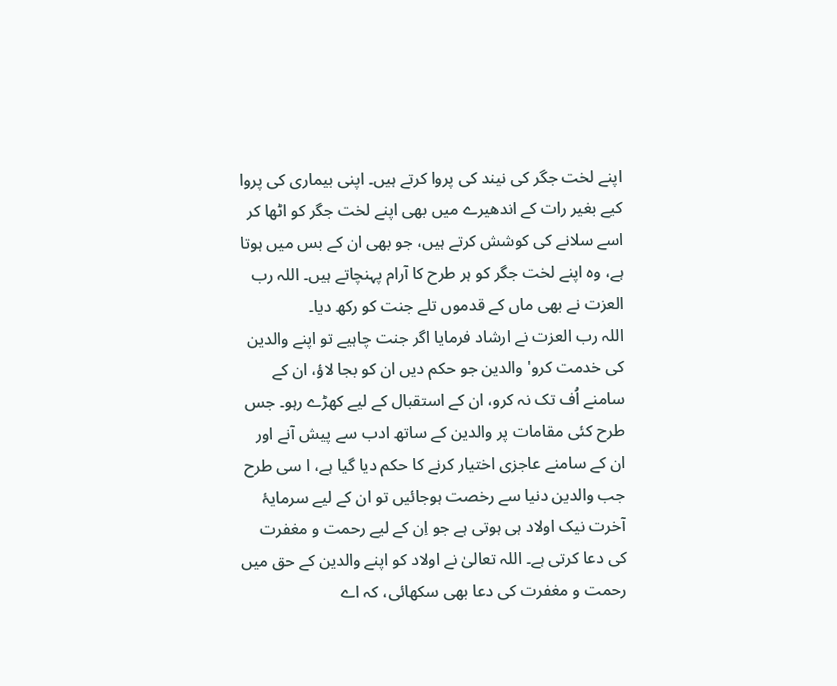اپنے لخت جگر کی نیند کی پروا کرتے ہیں۔ اپنی بیماری کی پروا کیے بغیر رات کے اندھیرے میں بھی اپنے لخت جگر کو اٹھا کر اسے سلانے کی کوشش کرتے ہیں، جو بھی ان کے بس میں ہوتا ہے، وہ اپنے لخت جگر کو ہر طرح کا آرام پہنچاتے ہیں۔ اللہ رب العزت نے بھی ماں کے قدموں تلے جنت کو رکھ دیا۔
اللہ رب العزت نے ارشاد فرمایا اگر جنت چاہیے تو اپنے والدین کی خدمت کرو' والدین جو حکم دیں ان کو بجا لاؤ، ان کے سامنے اُف تک نہ کرو، ان کے استقبال کے لیے کھڑے رہو۔ جس طرح کئی مقامات پر والدین کے ساتھ ادب سے پیش آنے اور ان کے سامنے عاجزی اختیار کرنے کا حکم دیا گیا ہے، ا سی طرح جب والدین دنیا سے رخصت ہوجائیں تو ان کے لیے سرمایۂ آخرت نیک اولاد ہی ہوتی ہے جو اِن کے لیے رحمت و مغفرت کی دعا کرتی ہے۔ اللہ تعالیٰ نے اولاد کو اپنے والدین کے حق میں رحمت و مغفرت کی دعا بھی سکھائی، کہ اے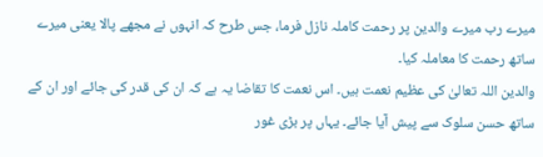میرے رب میرے والدین پر رحمت کاملہ نازل فرما، جس طرح کہ انہوں نے مجھے پالا یعنی میرے ساتھ رحمت کا معاملہ کیا۔
والدین اللہ تعالیٰ کی عظیم نعمت ہیں۔ اس نعمت کا تقاضا یہ ہے کہ ان کی قدر کی جائے اور ان کے ساتھ حسن سلوک سے پیش آیا جائے۔ یہاں پر بڑی غور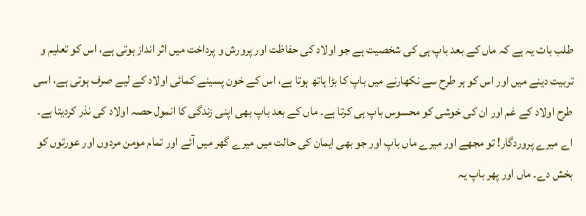طلب بات یہ ہے کہ ماں کے بعد باپ ہی کی شخصیت ہے جو اولاد کی حفاظت اور پرورش و پرداخت میں اثر انداز ہوتی ہے، اس کو تعلیم و تربیت دینے میں اور اس کو ہر طرح سے نکھارنے میں باپ کا بڑا ہاتھ ہوتا ہے، اس کے خون پسینے کمائی اولاد کے لیے صرف ہوتی ہے، اسی طرح اولاد کے غم اور ان کی خوشی کو محسوس باپ ہی کرتا ہے۔ ماں کے بعد باپ بھی اپنی زندگی کا انمول حصہ اولاد کی نذر کردیتا ہے۔
اے میرے پروردگار! تو مجھے اور میرے ماں باپ اور جو بھی ایمان کی حالت میں میرے گھر میں آئے اور تمام مومن مردوں اور عورتوں کو بخش دے۔ ماں اور پھر باپ یہ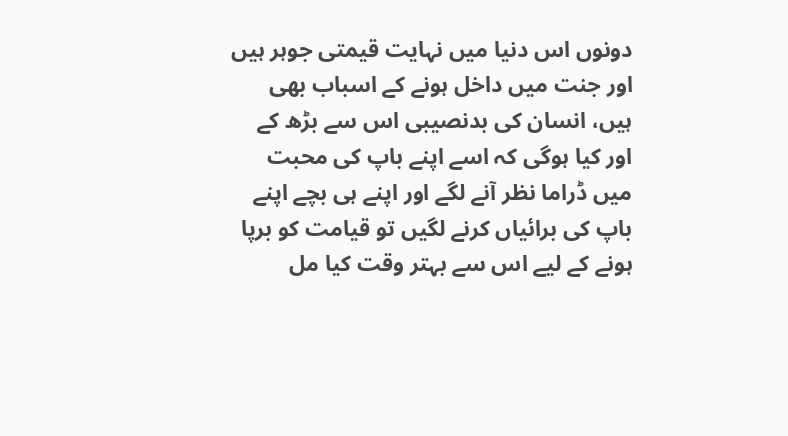دونوں اس دنیا میں نہایت قیمتی جوہر ہیں اور جنت میں داخل ہونے کے اسباب بھی ہیں، انسان کی بدنصیبی اس سے بڑھ کے اور کیا ہوگی کہ اسے اپنے باپ کی محبت میں ڈراما نظر آنے لگے اور اپنے ہی بچے اپنے باپ کی برائیاں کرنے لگیں تو قیامت کو برپا ہونے کے لیے اس سے بہتر وقت کیا مل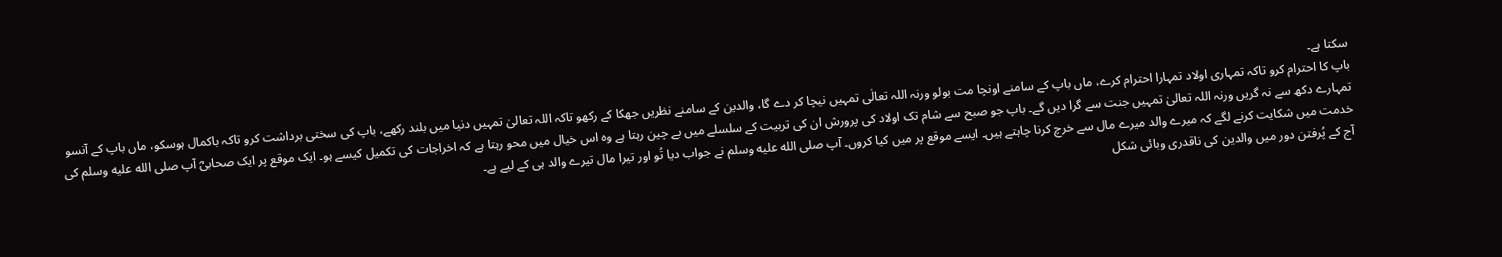سکتا ہے۔
باپ کا احترام کرو تاکہ تمہاری اولاد تمہارا احترام کرے، ماں باپ کے سامنے اونچا مت بولو ورنہ اللہ تعالٰی تمہیں نیچا کر دے گا، والدین کے سامنے نظریں جھکا کے رکھو تاکہ اللہ تعالیٰ تمہیں دنیا میں بلند رکھے، باپ کی سختی برداشت کرو تاکہ باکمال ہوسکو، ماں باپ کے آنسو تمہارے دکھ سے نہ گریں ورنہ اللہ تعالیٰ تمہیں جنت سے گرا دیں گے۔ باپ جو صبح سے شام تک اولاد کی پرورش ان کی تربیت کے سلسلے میں بے چین رہتا ہے وہ اس خیال میں محو رہتا ہے کہ اخراجات کی تکمیل کیسے ہو۔ ایک موقع پر ایک صحابیؓ آپ صلى الله عليه وسلم کی خدمت میں شکایت کرنے لگے کہ میرے والد میرے مال سے خرچ کرنا چاہتے ہیں۔ ایسے موقع پر میں کیا کروں۔ آپ صلى الله عليه وسلم نے جواب دیا تُو اور تیرا مال تیرے والد ہی کے لیے ہے۔
آج کے پُرفتن دور میں والدین کی ناقدری وبائی شکل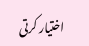اختیار کرتی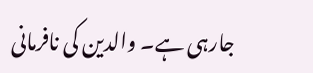جارہی ہے۔ والدین کی نافرمانی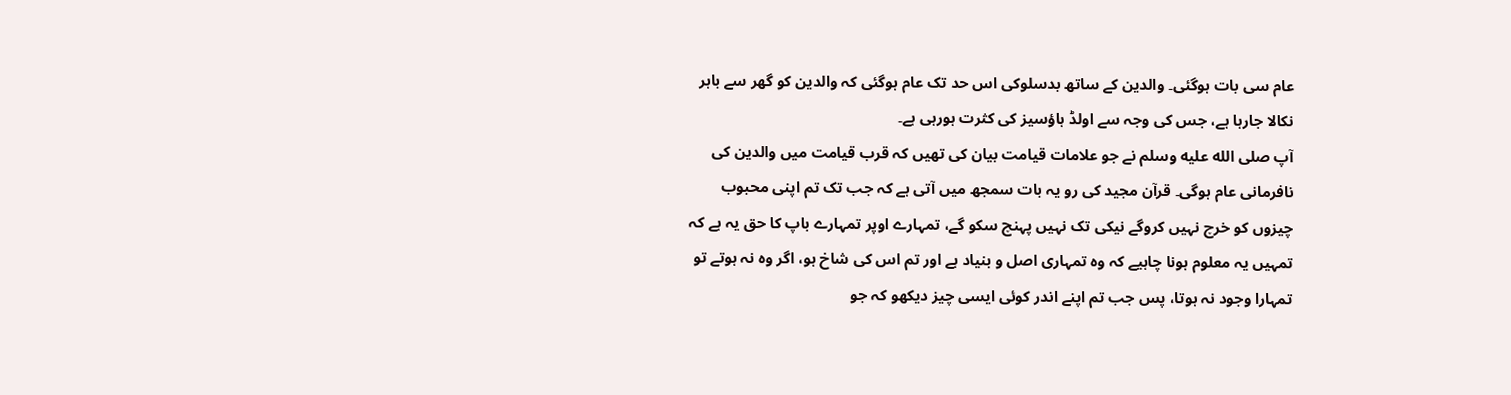عام سی بات ہوگئی۔ والدین کے ساتھ بدسلوکی اس حد تک عام ہوگئی کہ والدین کو گھر سے باہر نکالا جارہا ہے، جس کی وجہ سے اولڈ ہاؤسیز کی کثرت ہورہی ہے۔
آپ صلى الله عليه وسلم نے جو علامات قیامت بیان کی تھیں کہ قرب قیامت میں والدین کی نافرمانی عام ہوگی۔ قرآن مجید کی رو یہ بات سمجھ میں آتی ہے کہ جب تک تم اپنی محبوب چیزوں کو خرچ نہیں کروگے نیکی تک نہیں پہنچ سکو گے، تمہارے اوپر تمہارے باپ کا حق یہ ہے کہ تمہیں یہ معلوم ہونا چاہیے کہ وہ تمہاری اصل و بنیاد ہے اور تم اس کی شاخ ہو، اگر وہ نہ ہوتے تو تمہارا وجود نہ ہوتا، پس جب تم اپنے اندر کوئی ایسی چیز دیکھو کہ جو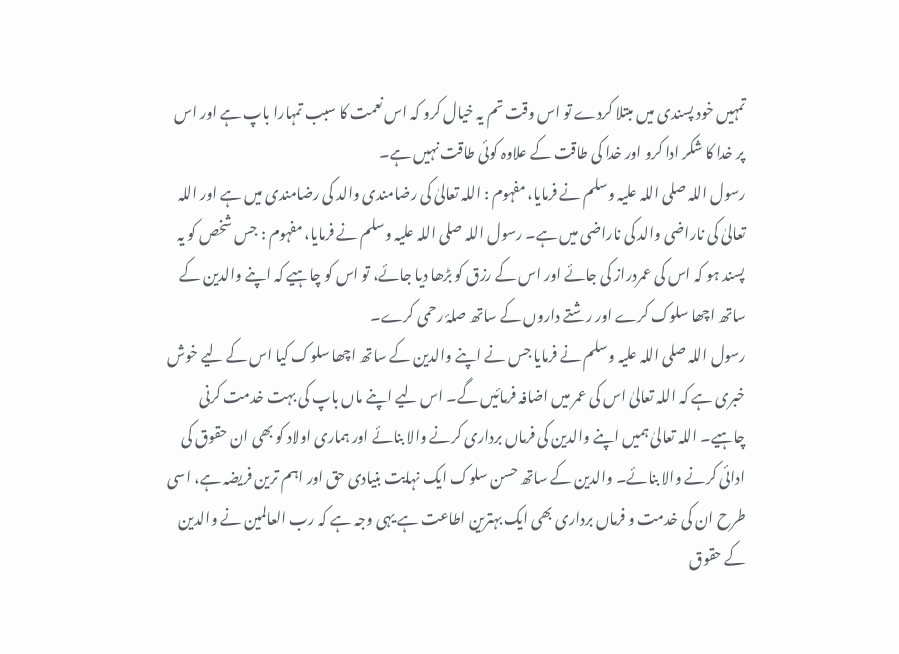تمہیں خود پسندی میں مبتلا کردے تو اس وقت تم یہ خیال کرو کہ اس نعمت کا سبب تمہارا باپ ہے اور اس پر خدا کا شکر ادا کرو اور خدا کی طاقت کے علاوہ کوئی طاقت نہیں ہے۔
رسول اللہ صلی اللہ علیہ وسلم نے فرمایا، مفہوم : اللہ تعالیٰ کی رضامندی والد کی رضامندی میں ہے اور اللہ تعالیٰ کی ناراضی والد کی ناراضی میں ہے۔ رسول اللہ صلی اللہ علیہ وسلم نے فرمایا، مفہوم : جس شخص کو یہ پسند ہو کہ اس کی عمردراز کی جائے اور اس کے رزق کو بڑھا دیا جائے، تو اس کو چاہیے کہ اپنے والدین کے ساتھ اچھا سلوک کرے اور رشتے داروں کے ساتھ صلۂ رحمی کرے۔
رسول اللہ صلی اللہ علیہ وسلم نے فرمایا جس نے اپنے والدین کے ساتھ اچھا سلوک کیا اس کے لیے خوش خبری ہے کہ اللہ تعالیٰ اس کی عمر میں اضافہ فرمائیں گے۔ اس لیے اپنے ماں باپ کی بہت خدمت کرنی چاہیے۔ اللہ تعالیٰ ہمیں اپنے والدین کی فرماں برداری کرنے والا بنائے اور ہماری اولاد کو بھی ان حقوق کی ادائی کرنے والا بنائے۔ والدین کے ساتھ حسن سلوک ایک نہایت بنیادی حق اور اہم ترین فریضہ ہے، اسی طرح ان کی خدمت و فرماں برداری بھی ایک بہترین اطاعت ہے یہی وجہ ہے کہ رب العالمین نے والدین کے حقوق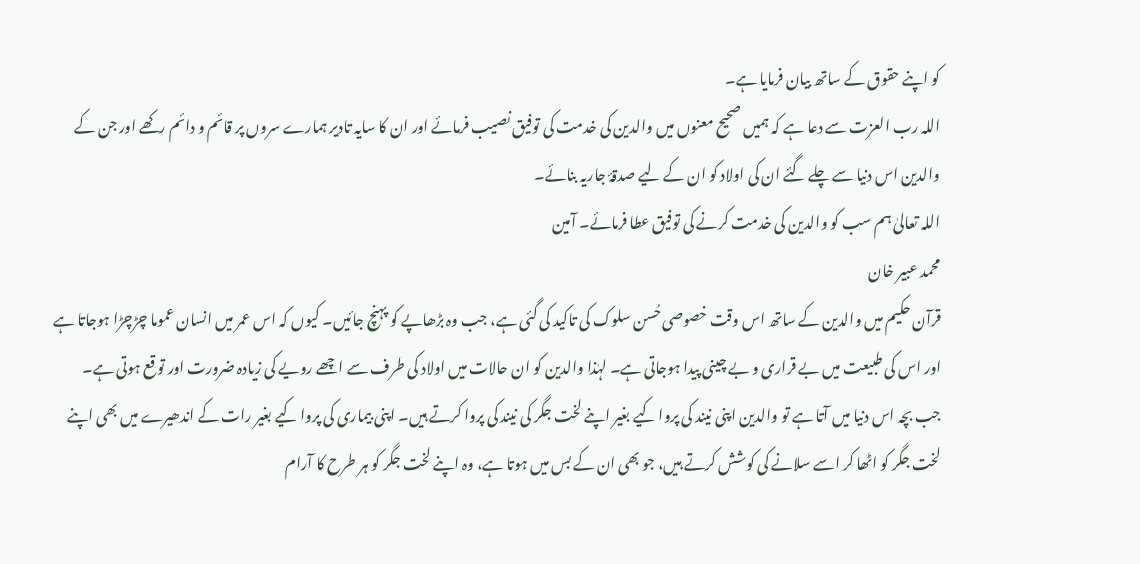کو اپنے حقوق کے ساتھ بیان فرمایا ہے۔
اللہ رب العزت سے دعا ہے کہ ہمیں صحیح معنوں میں والدین کی خدمت کی توفیق نصیب فرمائے اور ان کا سایہ تادیر ہمارے سروں پر قائم و دائم رکھے اور جن کے والدین اس دنیا سے چلے گئے ان کی اولاد کو ان کے لیے صدقۂ جاریہ بنائے۔
اللہ تعالیٰ ہم سب کو والدین کی خدمت کرنے کی توفیق عطا فرمائے۔ آمین
محمد عبیر خان
قرآن حکیم میں والدین کے ساتھ اس وقت خصوصی حُسن سلوک کی تاکید کی گئی ہے، جب وہ بڑھاپے کو پہنچ جائیں۔ کیوں کہ اس عمر میں انسان عموما چڑچڑا ہوجاتا ہے اور اس کی طبیعت میں بے قراری و بے چینی پیدا ہوجاتی ہے۔ لہٰذا والدین کو ان حالات میں اولاد کی طرف سے اچھے رویے کی زیادہ ضرورت اور توقع ہوتی ہے۔
جب بچہ اس دنیا میں آتا ہے تو والدین اپنی نیند کی پروا کیے بغیر اپنے لخت جگر کی نیند کی پروا کرتے ہیں۔ اپنی بیماری کی پروا کیے بغیر رات کے اندھیرے میں بھی اپنے لخت جگر کو اٹھا کر اسے سلانے کی کوشش کرتے ہیں، جو بھی ان کے بس میں ہوتا ہے، وہ اپنے لخت جگر کو ہر طرح کا آرام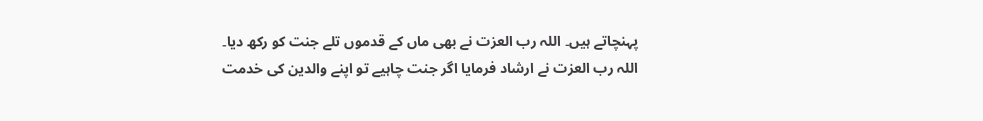پہنچاتے ہیں۔ اللہ رب العزت نے بھی ماں کے قدموں تلے جنت کو رکھ دیا۔
اللہ رب العزت نے ارشاد فرمایا اگر جنت چاہیے تو اپنے والدین کی خدمت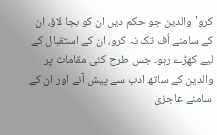کرو' والدین جو حکم دیں ان کو بجا لاؤ، ان کے سامنے اُف تک نہ کرو، ان کے استقبال کے لیے کھڑے رہو۔ جس طرح کئی مقامات پر والدین کے ساتھ ادب سے پیش آنے اور ان کے سامنے عاجزی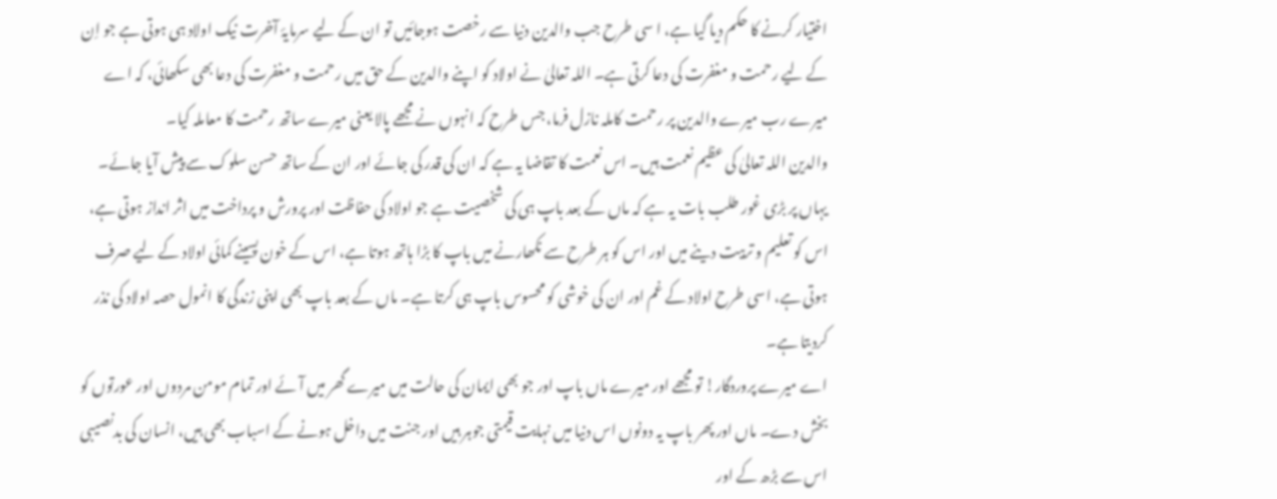اختیار کرنے کا حکم دیا گیا ہے، ا سی طرح جب والدین دنیا سے رخصت ہوجائیں تو ان کے لیے سرمایۂ آخرت نیک اولاد ہی ہوتی ہے جو اِن کے لیے رحمت و مغفرت کی دعا کرتی ہے۔ اللہ تعالیٰ نے اولاد کو اپنے والدین کے حق میں رحمت و مغفرت کی دعا بھی سکھائی، کہ اے میرے رب میرے والدین پر رحمت کاملہ نازل فرما، جس طرح کہ انہوں نے مجھے پالا یعنی میرے ساتھ رحمت کا معاملہ کیا۔
والدین اللہ تعالیٰ کی عظیم نعمت ہیں۔ اس نعمت کا تقاضا یہ ہے کہ ان کی قدر کی جائے اور ان کے ساتھ حسن سلوک سے پیش آیا جائے۔ یہاں پر بڑی غور طلب بات یہ ہے کہ ماں کے بعد باپ ہی کی شخصیت ہے جو اولاد کی حفاظت اور پرورش و پرداخت میں اثر انداز ہوتی ہے، اس کو تعلیم و تربیت دینے میں اور اس کو ہر طرح سے نکھارنے میں باپ کا بڑا ہاتھ ہوتا ہے، اس کے خون پسینے کمائی اولاد کے لیے صرف ہوتی ہے، اسی طرح اولاد کے غم اور ان کی خوشی کو محسوس باپ ہی کرتا ہے۔ ماں کے بعد باپ بھی اپنی زندگی کا انمول حصہ اولاد کی نذر کردیتا ہے۔
اے میرے پروردگار! تو مجھے اور میرے ماں باپ اور جو بھی ایمان کی حالت میں میرے گھر میں آئے اور تمام مومن مردوں اور عورتوں کو بخش دے۔ ماں اور پھر باپ یہ دونوں اس دنیا میں نہایت قیمتی جوہر ہیں اور جنت میں داخل ہونے کے اسباب بھی ہیں، انسان کی بدنصیبی اس سے بڑھ کے اور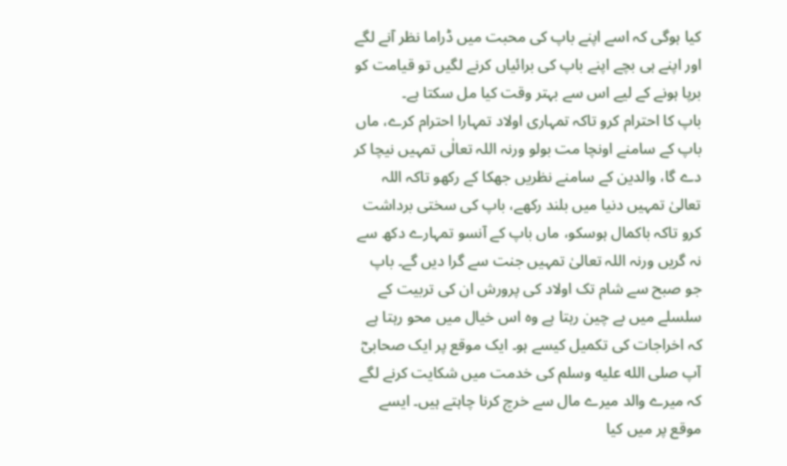کیا ہوگی کہ اسے اپنے باپ کی محبت میں ڈراما نظر آنے لگے اور اپنے ہی بچے اپنے باپ کی برائیاں کرنے لگیں تو قیامت کو برپا ہونے کے لیے اس سے بہتر وقت کیا مل سکتا ہے۔
باپ کا احترام کرو تاکہ تمہاری اولاد تمہارا احترام کرے، ماں باپ کے سامنے اونچا مت بولو ورنہ اللہ تعالٰی تمہیں نیچا کر دے گا، والدین کے سامنے نظریں جھکا کے رکھو تاکہ اللہ تعالیٰ تمہیں دنیا میں بلند رکھے، باپ کی سختی برداشت کرو تاکہ باکمال ہوسکو، ماں باپ کے آنسو تمہارے دکھ سے نہ گریں ورنہ اللہ تعالیٰ تمہیں جنت سے گرا دیں گے۔ باپ جو صبح سے شام تک اولاد کی پرورش ان کی تربیت کے سلسلے میں بے چین رہتا ہے وہ اس خیال میں محو رہتا ہے کہ اخراجات کی تکمیل کیسے ہو۔ ایک موقع پر ایک صحابیؓ آپ صلى الله عليه وسلم کی خدمت میں شکایت کرنے لگے کہ میرے والد میرے مال سے خرچ کرنا چاہتے ہیں۔ ایسے موقع پر میں کیا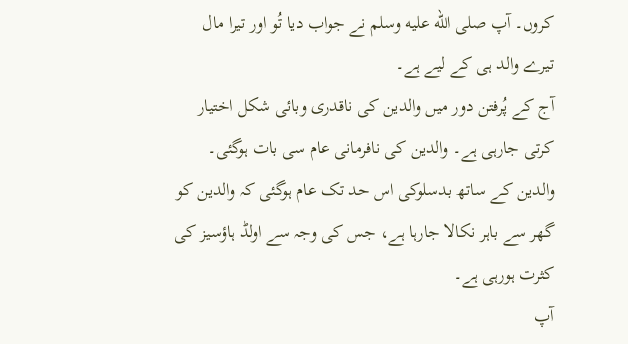کروں۔ آپ صلى الله عليه وسلم نے جواب دیا تُو اور تیرا مال تیرے والد ہی کے لیے ہے۔
آج کے پُرفتن دور میں والدین کی ناقدری وبائی شکل اختیار کرتی جارہی ہے۔ والدین کی نافرمانی عام سی بات ہوگئی۔ والدین کے ساتھ بدسلوکی اس حد تک عام ہوگئی کہ والدین کو گھر سے باہر نکالا جارہا ہے، جس کی وجہ سے اولڈ ہاؤسیز کی کثرت ہورہی ہے۔
آپ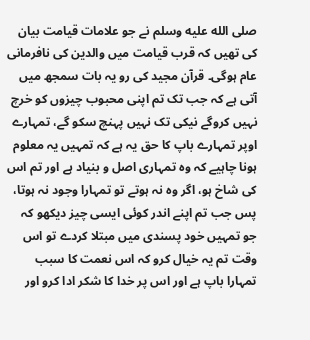صلى الله عليه وسلم نے جو علامات قیامت بیان کی تھیں کہ قرب قیامت میں والدین کی نافرمانی عام ہوگی۔ قرآن مجید کی رو یہ بات سمجھ میں آتی ہے کہ جب تک تم اپنی محبوب چیزوں کو خرچ نہیں کروگے نیکی تک نہیں پہنچ سکو گے، تمہارے اوپر تمہارے باپ کا حق یہ ہے کہ تمہیں یہ معلوم ہونا چاہیے کہ وہ تمہاری اصل و بنیاد ہے اور تم اس کی شاخ ہو، اگر وہ نہ ہوتے تو تمہارا وجود نہ ہوتا، پس جب تم اپنے اندر کوئی ایسی چیز دیکھو کہ جو تمہیں خود پسندی میں مبتلا کردے تو اس وقت تم یہ خیال کرو کہ اس نعمت کا سبب تمہارا باپ ہے اور اس پر خدا کا شکر ادا کرو اور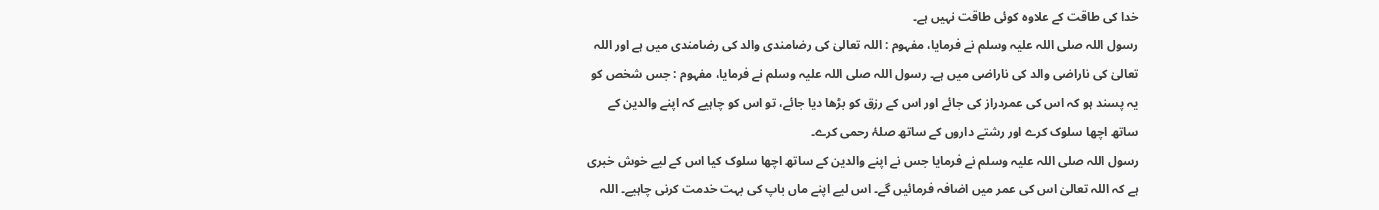خدا کی طاقت کے علاوہ کوئی طاقت نہیں ہے۔
رسول اللہ صلی اللہ علیہ وسلم نے فرمایا، مفہوم : اللہ تعالیٰ کی رضامندی والد کی رضامندی میں ہے اور اللہ تعالیٰ کی ناراضی والد کی ناراضی میں ہے۔ رسول اللہ صلی اللہ علیہ وسلم نے فرمایا، مفہوم : جس شخص کو یہ پسند ہو کہ اس کی عمردراز کی جائے اور اس کے رزق کو بڑھا دیا جائے، تو اس کو چاہیے کہ اپنے والدین کے ساتھ اچھا سلوک کرے اور رشتے داروں کے ساتھ صلۂ رحمی کرے۔
رسول اللہ صلی اللہ علیہ وسلم نے فرمایا جس نے اپنے والدین کے ساتھ اچھا سلوک کیا اس کے لیے خوش خبری ہے کہ اللہ تعالیٰ اس کی عمر میں اضافہ فرمائیں گے۔ اس لیے اپنے ماں باپ کی بہت خدمت کرنی چاہیے۔ اللہ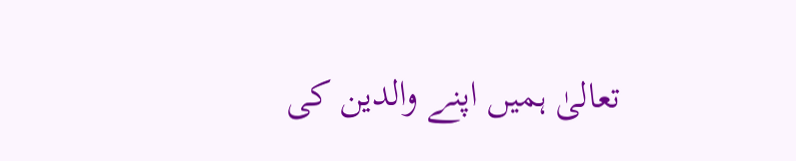تعالیٰ ہمیں اپنے والدین کی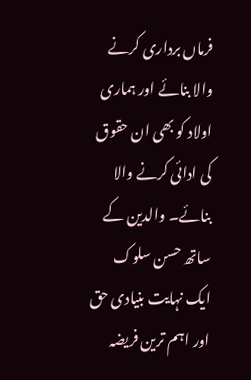فرماں برداری کرنے والا بنائے اور ہماری اولاد کو بھی ان حقوق کی ادائی کرنے والا بنائے۔ والدین کے ساتھ حسن سلوک ایک نہایت بنیادی حق اور اہم ترین فریضہ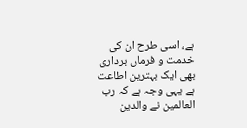ہے، اسی طرح ان کی خدمت و فرماں برداری بھی ایک بہترین اطاعت ہے یہی وجہ ہے کہ رب العالمین نے والدین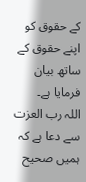کے حقوق کو اپنے حقوق کے ساتھ بیان فرمایا ہے۔
اللہ رب العزت سے دعا ہے کہ ہمیں صحیح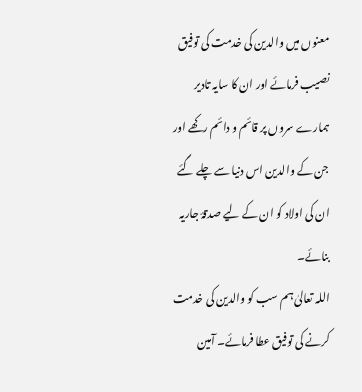معنوں میں والدین کی خدمت کی توفیق نصیب فرمائے اور ان کا سایہ تادیر ہمارے سروں پر قائم و دائم رکھے اور جن کے والدین اس دنیا سے چلے گئے ان کی اولاد کو ان کے لیے صدقۂ جاریہ بنائے۔
اللہ تعالیٰ ہم سب کو والدین کی خدمت کرنے کی توفیق عطا فرمائے۔ آمین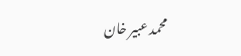محمد عبیر خان